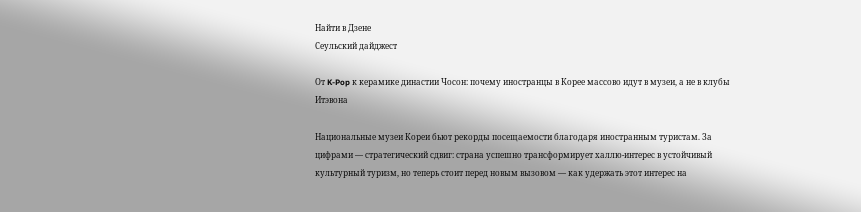Найти в Дзене
Сеульский дайджест

От K-Pop к керамике династии Чосон: почему иностранцы в Корее массово идут в музеи, а не в клубы Итэвона

Национальные музеи Кореи бьют рекорды посещаемости благодаря иностранным туристам. За цифрами — стратегический сдвиг: страна успешно трансформирует халлю-интерес в устойчивый культурный туризм, но теперь стоит перед новым вызовом — как удержать этот интерес на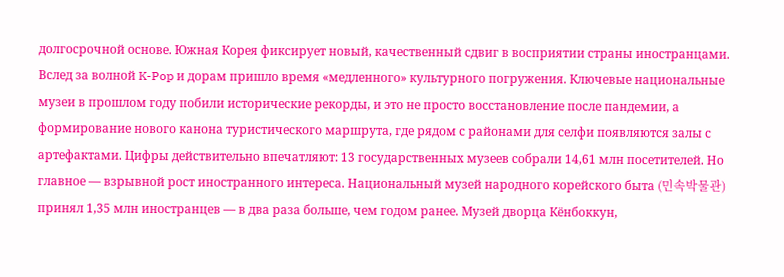долгосрочной основе. Южная Корея фиксирует новый, качественный сдвиг в восприятии страны иностранцами. Вслед за волной K-Pop и дорам пришло время «медленного» культурного погружения. Ключевые национальные музеи в прошлом году побили исторические рекорды, и это не просто восстановление после пандемии, а формирование нового канона туристического маршрута, где рядом с районами для селфи появляются залы с артефактами. Цифры действительно впечатляют: 13 государственных музеев собрали 14,61 млн посетителей. Но главное — взрывной рост иностранного интереса. Национальный музей народного корейского быта (민속박물관) принял 1,35 млн иностранцев — в два раза больше, чем годом ранее. Музей дворца Кёнбоккун,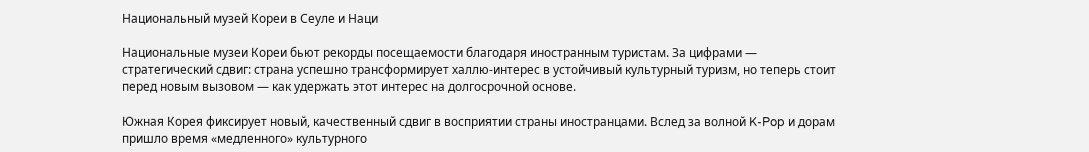Национальный музей Кореи в Сеуле и Наци

Национальные музеи Кореи бьют рекорды посещаемости благодаря иностранным туристам. За цифрами — стратегический сдвиг: страна успешно трансформирует халлю-интерес в устойчивый культурный туризм, но теперь стоит перед новым вызовом — как удержать этот интерес на долгосрочной основе.

Южная Корея фиксирует новый, качественный сдвиг в восприятии страны иностранцами. Вслед за волной K-Pop и дорам пришло время «медленного» культурного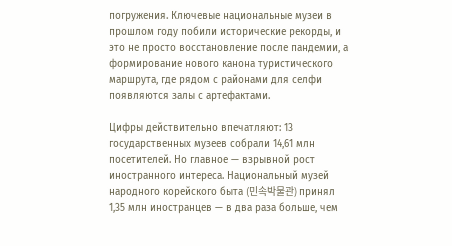погружения. Ключевые национальные музеи в прошлом году побили исторические рекорды, и это не просто восстановление после пандемии, а формирование нового канона туристического маршрута, где рядом с районами для селфи появляются залы с артефактами.

Цифры действительно впечатляют: 13 государственных музеев собрали 14,61 млн посетителей. Но главное — взрывной рост иностранного интереса. Национальный музей народного корейского быта (민속박물관) принял 1,35 млн иностранцев — в два раза больше, чем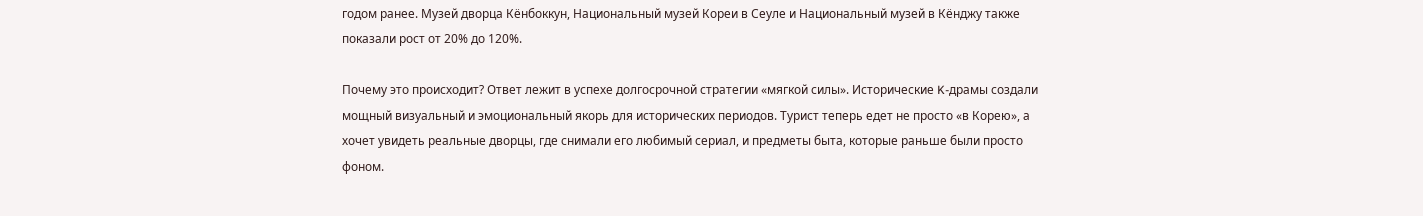годом ранее. Музей дворца Кёнбоккун, Национальный музей Кореи в Сеуле и Национальный музей в Кёнджу также показали рост от 20% до 120%.

Почему это происходит? Ответ лежит в успехе долгосрочной стратегии «мягкой силы». Исторические K-драмы создали мощный визуальный и эмоциональный якорь для исторических периодов. Турист теперь едет не просто «в Корею», а хочет увидеть реальные дворцы, где снимали его любимый сериал, и предметы быта, которые раньше были просто фоном.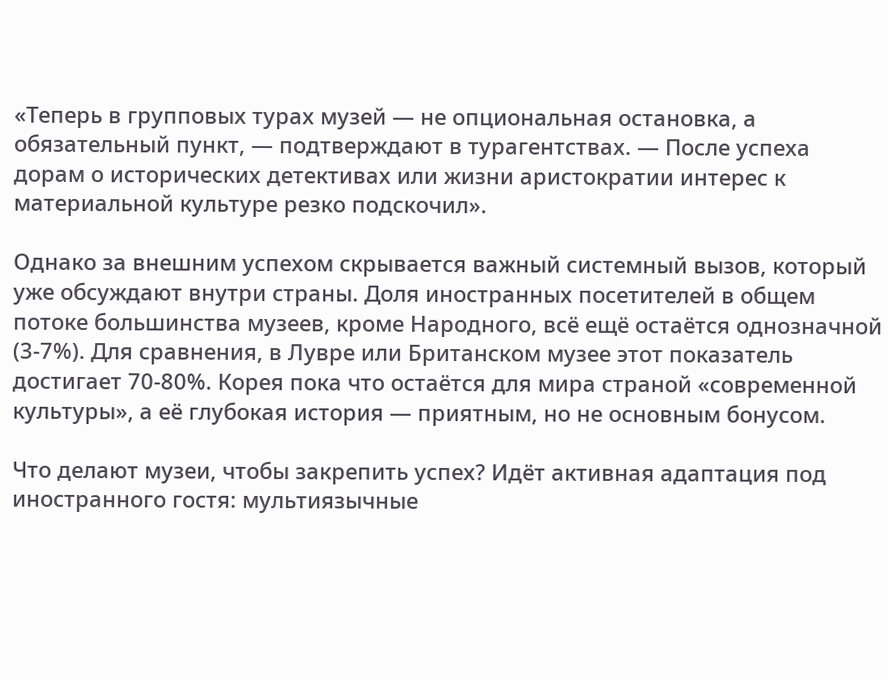«Теперь в групповых турах музей — не опциональная остановка, а обязательный пункт, — подтверждают в турагентствах. — После успеха дорам о исторических детективах или жизни аристократии интерес к материальной культуре резко подскочил».

Однако за внешним успехом скрывается важный системный вызов, который уже обсуждают внутри страны. Доля иностранных посетителей в общем потоке большинства музеев, кроме Народного, всё ещё остаётся однозначной (3-7%). Для сравнения, в Лувре или Британском музее этот показатель достигает 70-80%. Корея пока что остаётся для мира страной «современной культуры», а её глубокая история — приятным, но не основным бонусом.

Что делают музеи, чтобы закрепить успех? Идёт активная адаптация под иностранного гостя: мультиязычные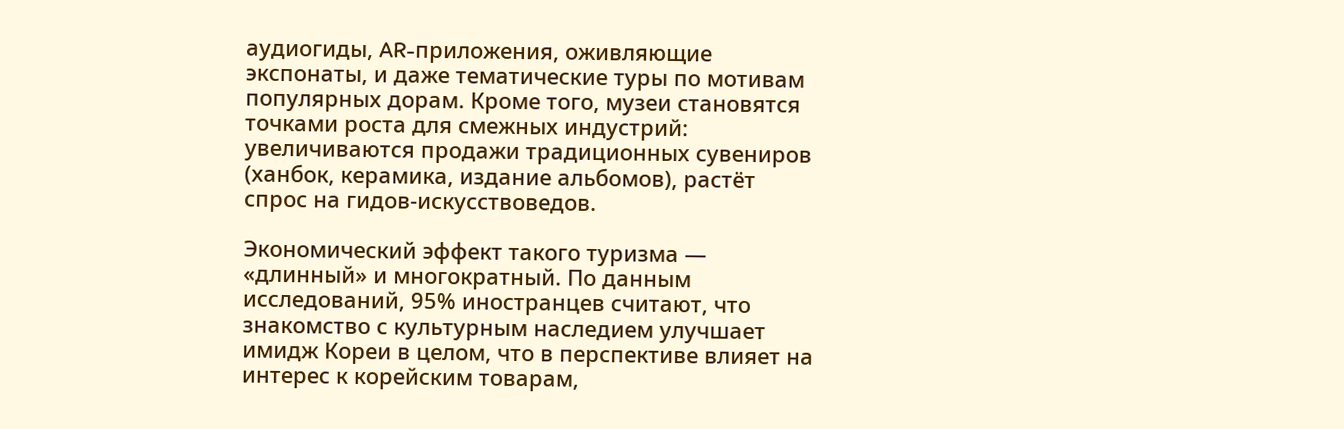аудиогиды, AR-приложения, оживляющие экспонаты, и даже тематические туры по мотивам популярных дорам. Кроме того, музеи становятся точками роста для смежных индустрий: увеличиваются продажи традиционных сувениров (ханбок, керамика, издание альбомов), растёт спрос на гидов-искусствоведов.

Экономический эффект такого туризма — «длинный» и многократный. По данным исследований, 95% иностранцев считают, что знакомство с культурным наследием улучшает имидж Кореи в целом, что в перспективе влияет на интерес к корейским товарам,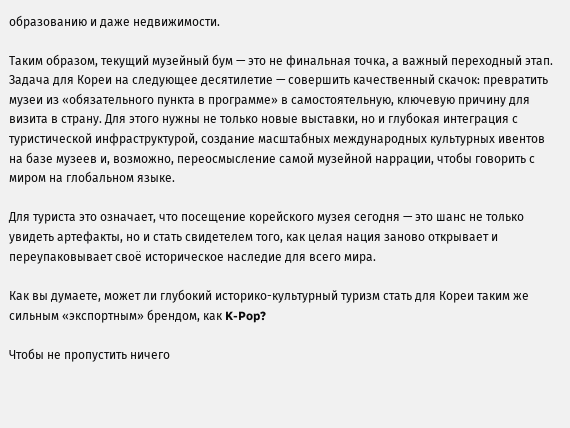образованию и даже недвижимости.

Таким образом, текущий музейный бум — это не финальная точка, а важный переходный этап. Задача для Кореи на следующее десятилетие — совершить качественный скачок: превратить музеи из «обязательного пункта в программе» в самостоятельную, ключевую причину для визита в страну. Для этого нужны не только новые выставки, но и глубокая интеграция с туристической инфраструктурой, создание масштабных международных культурных ивентов на базе музеев и, возможно, переосмысление самой музейной наррации, чтобы говорить с миром на глобальном языке.

Для туриста это означает, что посещение корейского музея сегодня — это шанс не только увидеть артефакты, но и стать свидетелем того, как целая нация заново открывает и переупаковывает своё историческое наследие для всего мира.

Как вы думаете, может ли глубокий историко-культурный туризм стать для Кореи таким же сильным «экспортным» брендом, как K-Pop?

Чтобы не пропустить ничего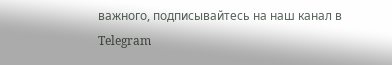важного, подписывайтесь на наш канал в Telegram